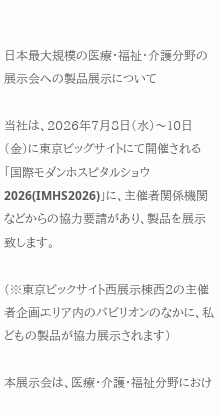日本最大規模の医療・福祉・介護分野の展示会への製品展示について

当社は、2026年7月8日(水)〜10日(金)に東京ビッグサイトにて開催される「国際モダンホスピタルショウ2026(IMHS2026)」に、主催者関係機関などからの協力要請があり、製品を展示致します。

(※東京ビックサイト西展示棟西2の主催者企画エリア内のパビリオンのなかに、私どもの製品が協力展示されます)

本展示会は、医療・介護・福祉分野におけ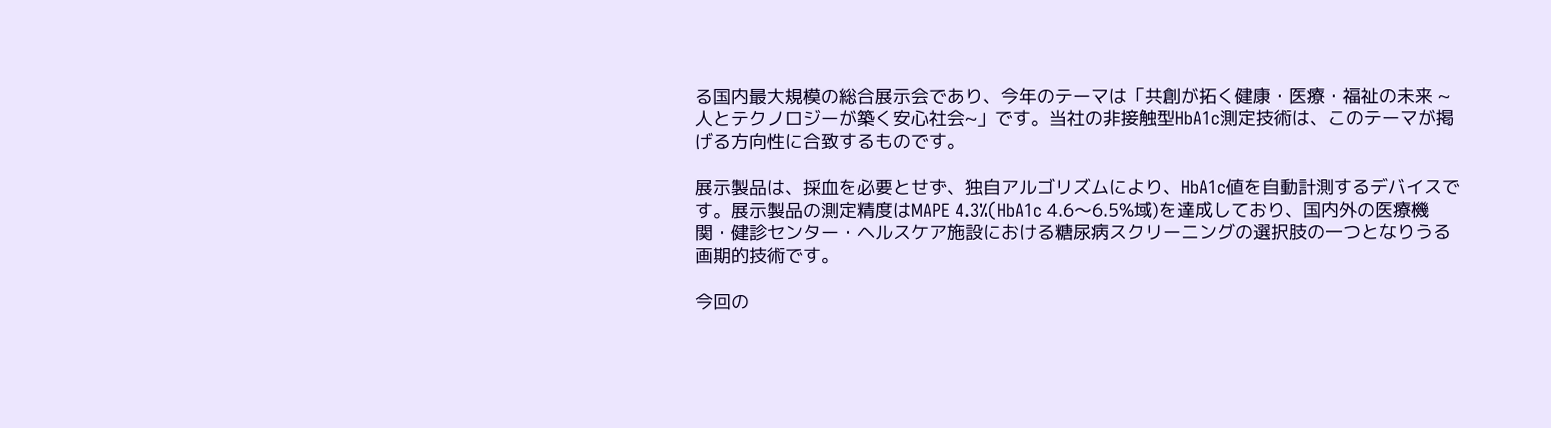る国内最大規模の総合展示会であり、今年のテーマは「共創が拓く健康・医療・福祉の未来 ~人とテクノロジーが築く安心社会~」です。当社の非接触型HbA1c測定技術は、このテーマが掲げる方向性に合致するものです。

展示製品は、採血を必要とせず、独自アルゴリズムにより、HbA1c値を自動計測するデバイスです。展示製品の測定精度はMAPE 4.3%(HbA1c 4.6〜6.5%域)を達成しており、国内外の医療機関・健診センター・ヘルスケア施設における糖尿病スクリーニングの選択肢の一つとなりうる画期的技術です。

今回の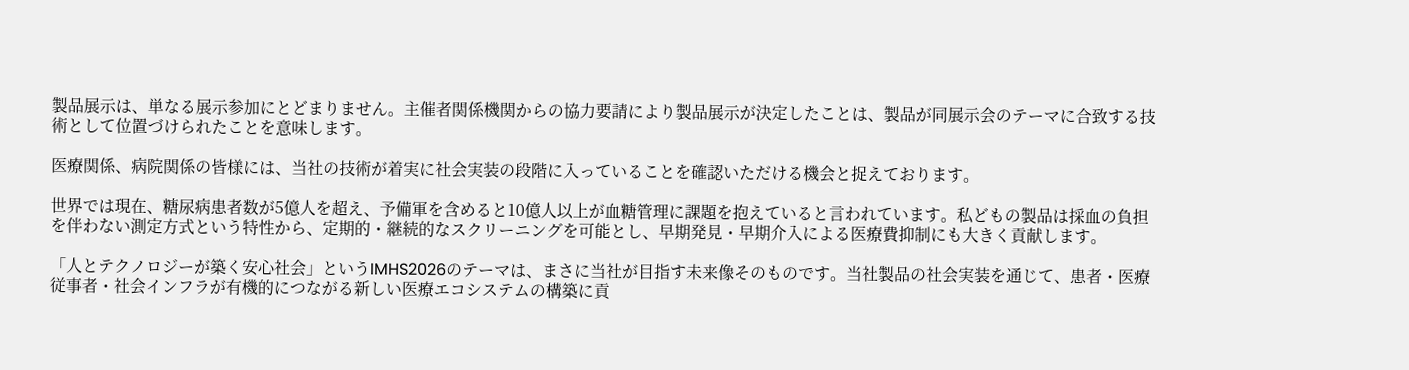製品展示は、単なる展示参加にとどまりません。主催者関係機関からの協力要請により製品展示が決定したことは、製品が同展示会のテーマに合致する技術として位置づけられたことを意味します。

医療関係、病院関係の皆様には、当社の技術が着実に社会実装の段階に入っていることを確認いただける機会と捉えております。

世界では現在、糖尿病患者数が5億人を超え、予備軍を含めると10億人以上が血糖管理に課題を抱えていると言われています。私どもの製品は採血の負担を伴わない測定方式という特性から、定期的・継続的なスクリーニングを可能とし、早期発見・早期介入による医療費抑制にも大きく貢献します。

「人とテクノロジーが築く安心社会」というIMHS2026のテーマは、まさに当社が目指す未来像そのものです。当社製品の社会実装を通じて、患者・医療従事者・社会インフラが有機的につながる新しい医療エコシステムの構築に貢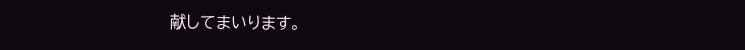献してまいります。